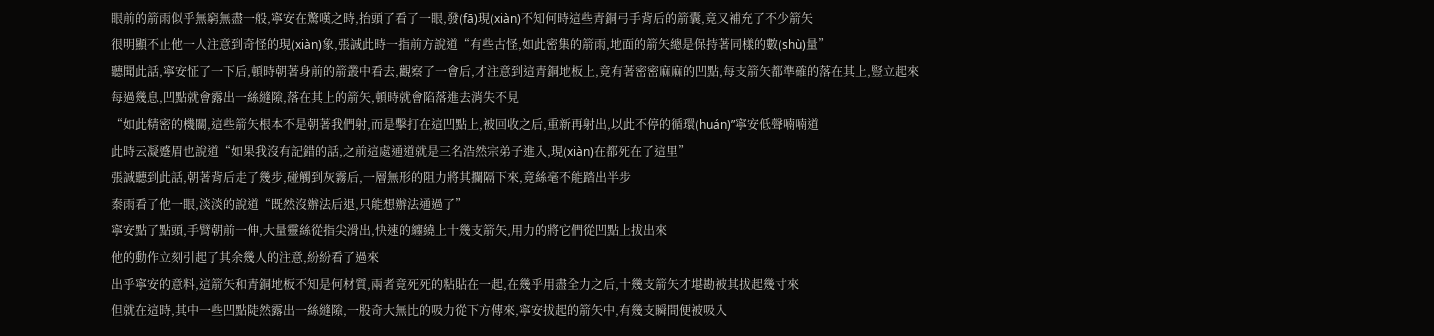眼前的箭雨似乎無窮無盡一般,寧安在驚嘆之時,抬頭了看了一眼,發(fā)現(xiàn)不知何時這些青銅弓手背后的箭囊,竟又補充了不少箭矢
很明顯不止他一人注意到奇怪的現(xiàn)象,張誠此時一指前方說道“有些古怪,如此密集的箭雨,地面的箭矢總是保持著同樣的數(shù)量”
聽聞此話,寧安怔了一下后,頓時朝著身前的箭叢中看去,觀察了一會后,才注意到這青銅地板上,竟有著密密麻麻的凹點,每支箭矢都準確的落在其上,豎立起來
每過幾息,凹點就會露出一絲縫隙,落在其上的箭矢,頓時就會陷落進去消失不見
“如此精密的機關,這些箭矢根本不是朝著我們射,而是擊打在這凹點上,被回收之后,重新再射出,以此不停的循環(huán)”寧安低聲喃喃道
此時云凝蹙眉也說道“如果我沒有記錯的話,之前這處通道就是三名浩然宗弟子進入,現(xiàn)在都死在了這里”
張誠聽到此話,朝著背后走了幾步,碰觸到灰霧后,一層無形的阻力將其攔隔下來,竟絲毫不能踏出半步
秦雨看了他一眼,淡淡的說道“既然沒辦法后退,只能想辦法通過了”
寧安點了點頭,手臂朝前一伸,大量靈絲從指尖滑出,快速的纏繞上十幾支箭矢,用力的將它們從凹點上拔出來
他的動作立刻引起了其余幾人的注意,紛紛看了過來
出乎寧安的意料,這箭矢和青銅地板不知是何材質,兩者竟死死的粘貼在一起,在幾乎用盡全力之后,十幾支箭矢才堪勘被其拔起幾寸來
但就在這時,其中一些凹點陡然露出一絲縫隙,一股奇大無比的吸力從下方傳來,寧安拔起的箭矢中,有幾支瞬間便被吸入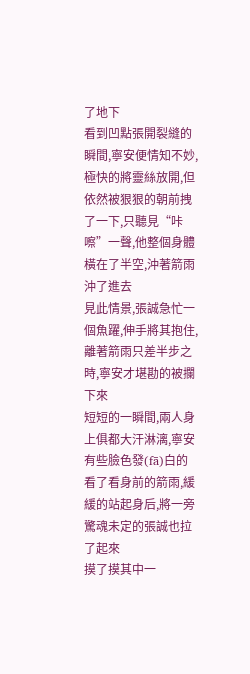了地下
看到凹點張開裂縫的瞬間,寧安便情知不妙,極快的將靈絲放開,但依然被狠狠的朝前拽了一下,只聽見“咔嚓”一聲,他整個身體橫在了半空,沖著箭雨沖了進去
見此情景,張誠急忙一個魚躍,伸手將其抱住,離著箭雨只差半步之時,寧安才堪勘的被攔下來
短短的一瞬間,兩人身上俱都大汗淋漓,寧安有些臉色發(fā)白的看了看身前的箭雨,緩緩的站起身后,將一旁驚魂未定的張誠也拉了起來
摸了摸其中一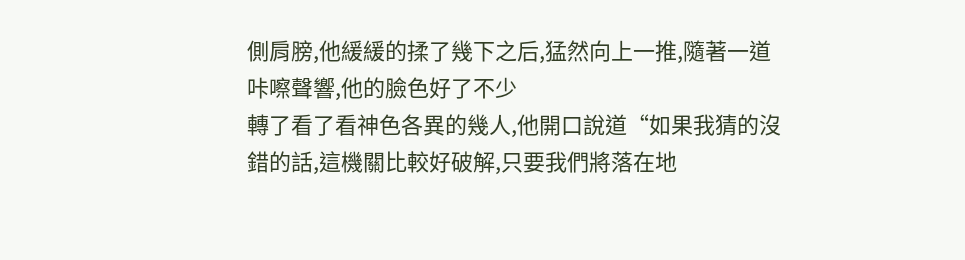側肩膀,他緩緩的揉了幾下之后,猛然向上一推,隨著一道咔嚓聲響,他的臉色好了不少
轉了看了看神色各異的幾人,他開口說道“如果我猜的沒錯的話,這機關比較好破解,只要我們將落在地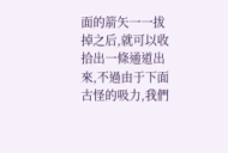面的箭矢一一拔掉之后,就可以收拾出一條通道出來,不過由于下面古怪的吸力,我們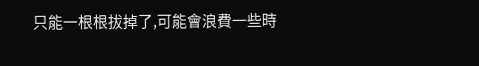只能一根根拔掉了,可能會浪費一些時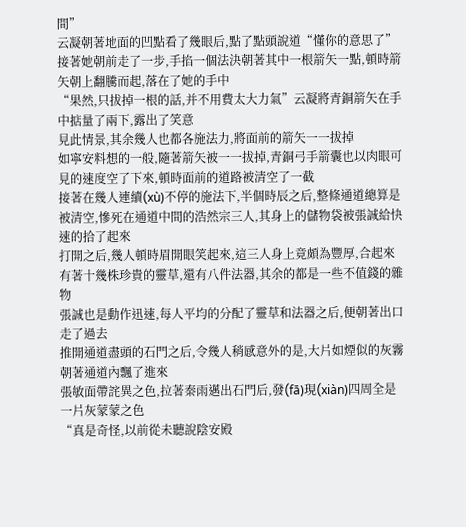間”
云凝朝著地面的凹點看了幾眼后,點了點頭說道“懂你的意思了”
接著她朝前走了一步,手掐一個法決朝著其中一根箭矢一點,頓時箭矢朝上翻騰而起,落在了她的手中
“果然,只拔掉一根的話,并不用費太大力氣”云凝將青銅箭矢在手中掂量了兩下,露出了笑意
見此情景,其余幾人也都各施法力,將面前的箭矢一一拔掉
如寧安料想的一般,隨著箭矢被一一拔掉,青銅弓手箭囊也以肉眼可見的速度空了下來,頓時面前的道路被清空了一截
接著在幾人連續(xù)不停的施法下,半個時辰之后,整條通道總算是被清空,慘死在通道中間的浩然宗三人,其身上的儲物袋被張誠給快速的拾了起來
打開之后,幾人頓時眉開眼笑起來,這三人身上竟頗為豐厚,合起來有著十幾株珍貴的靈草,還有八件法器,其余的都是一些不值錢的雜物
張誠也是動作迅速,每人平均的分配了靈草和法器之后,便朝著出口走了過去
推開通道盡頭的石門之后,令幾人稍感意外的是,大片如煙似的灰霧朝著通道內飄了進來
張敏面帶詫異之色,拉著秦雨邁出石門后,發(fā)現(xiàn)四周全是一片灰蒙蒙之色
“真是奇怪,以前從未聽說陰安殿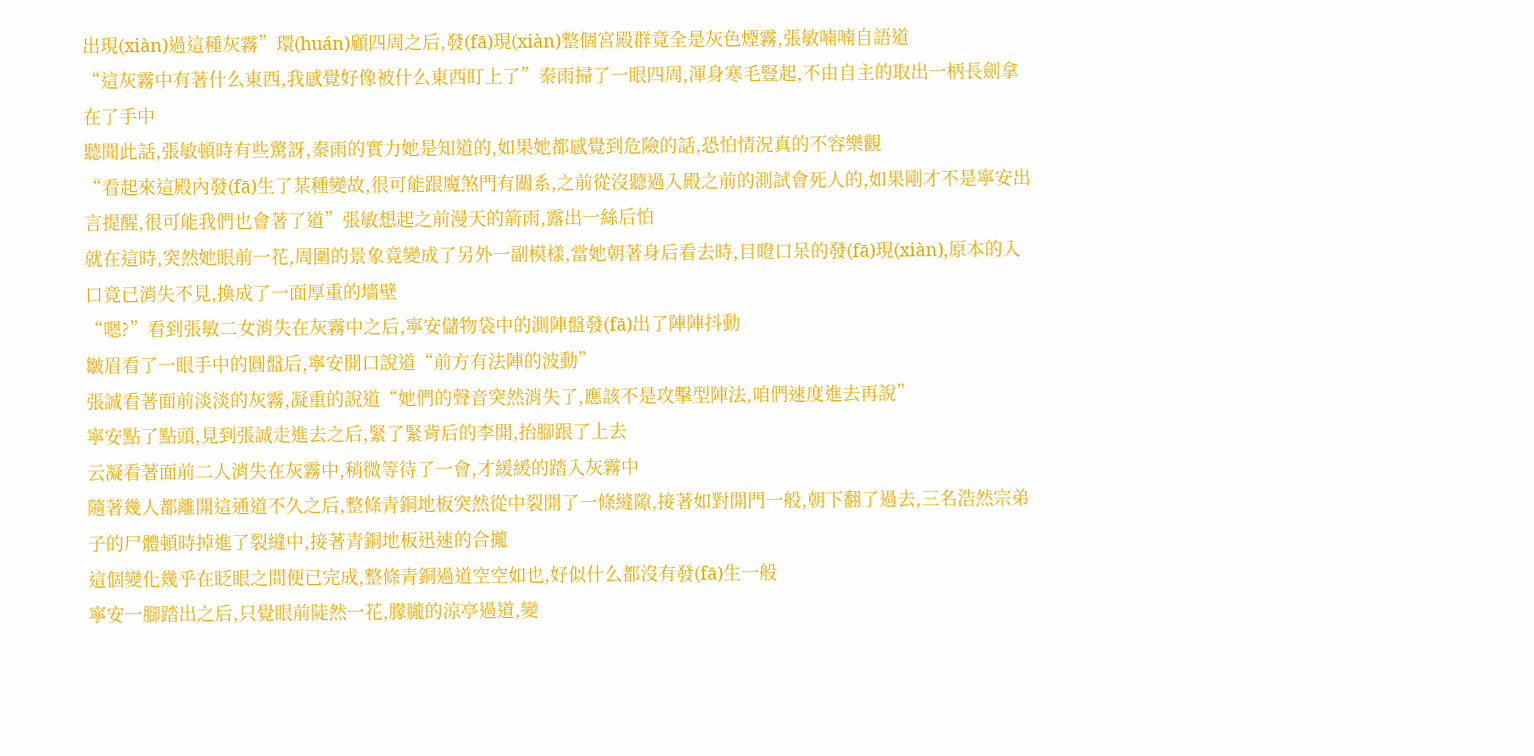出現(xiàn)過這種灰霧”環(huán)顧四周之后,發(fā)現(xiàn)整個宮殿群竟全是灰色煙霧,張敏喃喃自語道
“這灰霧中有著什么東西,我感覺好像被什么東西盯上了”秦雨掃了一眼四周,渾身寒毛豎起,不由自主的取出一柄長劍拿在了手中
聽聞此話,張敏頓時有些驚訝,秦雨的實力她是知道的,如果她都感覺到危險的話,恐怕情況真的不容樂觀
“看起來這殿內發(fā)生了某種變故,很可能跟魔煞門有關系,之前從沒聽過入殿之前的測試會死人的,如果剛才不是寧安出言提醒,很可能我們也會著了道”張敏想起之前漫天的箭雨,露出一絲后怕
就在這時,突然她眼前一花,周圍的景象竟變成了另外一副模樣,當她朝著身后看去時,目瞪口呆的發(fā)現(xiàn),原本的入口竟已消失不見,換成了一面厚重的墻壁
“嗯?”看到張敏二女消失在灰霧中之后,寧安儲物袋中的測陣盤發(fā)出了陣陣抖動
皺眉看了一眼手中的圓盤后,寧安開口說道“前方有法陣的波動”
張誠看著面前淡淡的灰霧,凝重的說道“她們的聲音突然消失了,應該不是攻擊型陣法,咱們速度進去再說”
寧安點了點頭,見到張誠走進去之后,緊了緊背后的李開,抬腳跟了上去
云凝看著面前二人消失在灰霧中,稍微等待了一會,才緩緩的踏入灰霧中
隨著幾人都離開這通道不久之后,整條青銅地板突然從中裂開了一條縫隙,接著如對開門一般,朝下翻了過去,三名浩然宗弟子的尸體頓時掉進了裂縫中,接著青銅地板迅速的合攏
這個變化幾乎在眨眼之間便已完成,整條青銅過道空空如也,好似什么都沒有發(fā)生一般
寧安一腳踏出之后,只覺眼前陡然一花,朦朧的涼亭過道,變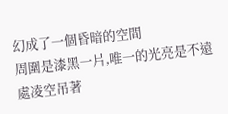幻成了一個昏暗的空間
周圍是漆黑一片,唯一的光亮是不遠處凌空吊著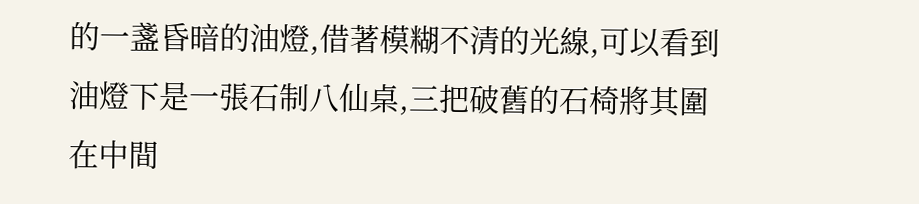的一盞昏暗的油燈,借著模糊不清的光線,可以看到油燈下是一張石制八仙桌,三把破舊的石椅將其圍在中間